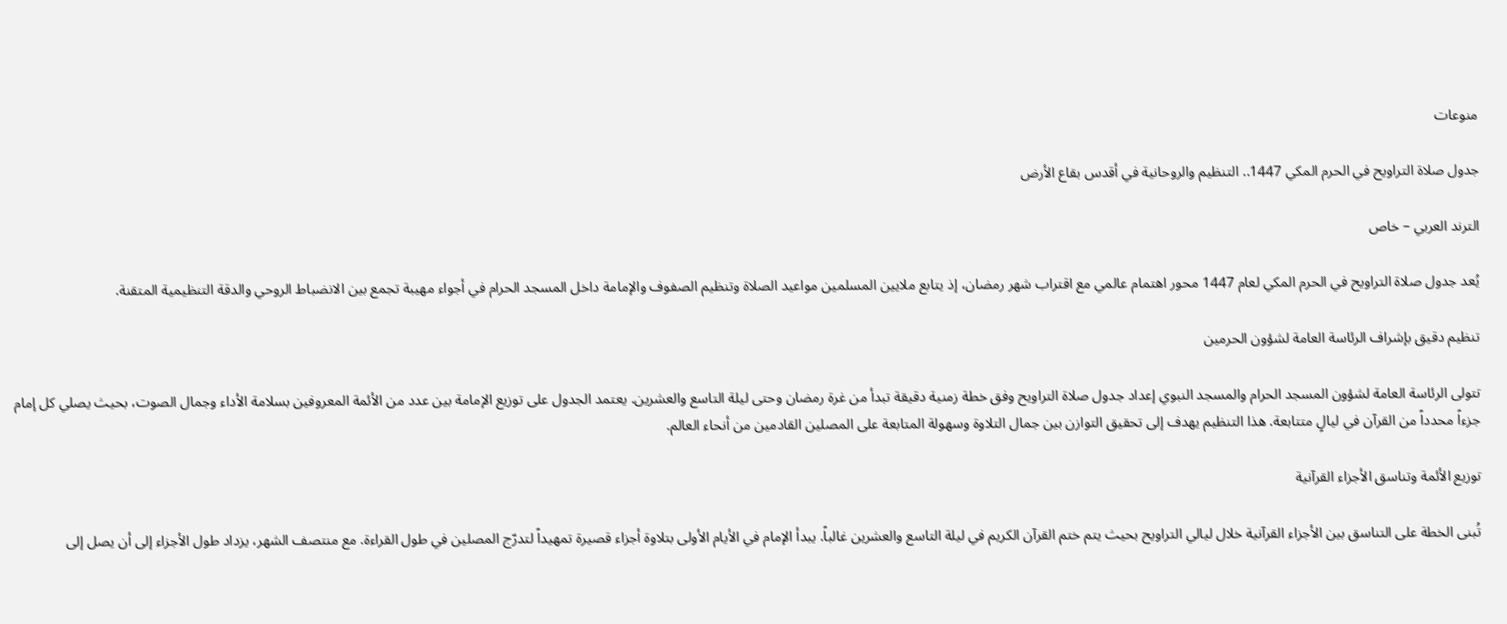منوعات

جدول صلاة التراويح في الحرم المكي 1447.. التنظيم والروحانية في أقدس بقاع الأرض

الترند العربي – خاص

يُعد جدول صلاة التراويح في الحرم المكي لعام 1447 محور اهتمام عالمي مع اقتراب شهر رمضان، إذ يتابع ملايين المسلمين مواعيد الصلاة وتنظيم الصفوف والإمامة داخل المسجد الحرام في أجواء مهيبة تجمع بين الانضباط الروحي والدقة التنظيمية المتقنة.

تنظيم دقيق بإشراف الرئاسة العامة لشؤون الحرمين

تتولى الرئاسة العامة لشؤون المسجد الحرام والمسجد النبوي إعداد جدول صلاة التراويح وفق خطة زمنية دقيقة تبدأ من غرة رمضان وحتى ليلة التاسع والعشرين. يعتمد الجدول على توزيع الإمامة بين عدد من الأئمة المعروفين بسلامة الأداء وجمال الصوت، بحيث يصلي كل إمام جزءاً محدداً من القرآن في ليالٍ متتابعة. هذا التنظيم يهدف إلى تحقيق التوازن بين جمال التلاوة وسهولة المتابعة على المصلين القادمين من أنحاء العالم.

توزيع الأئمة وتناسق الأجزاء القرآنية

تُبنى الخطة على التناسق بين الأجزاء القرآنية خلال ليالي التراويح بحيث يتم ختم القرآن الكريم في ليلة التاسع والعشرين غالباً. يبدأ الإمام في الأيام الأولى بتلاوة أجزاء قصيرة تمهيداً لتدرّج المصلين في طول القراءة. مع منتصف الشهر، يزداد طول الأجزاء إلى أن يصل إلى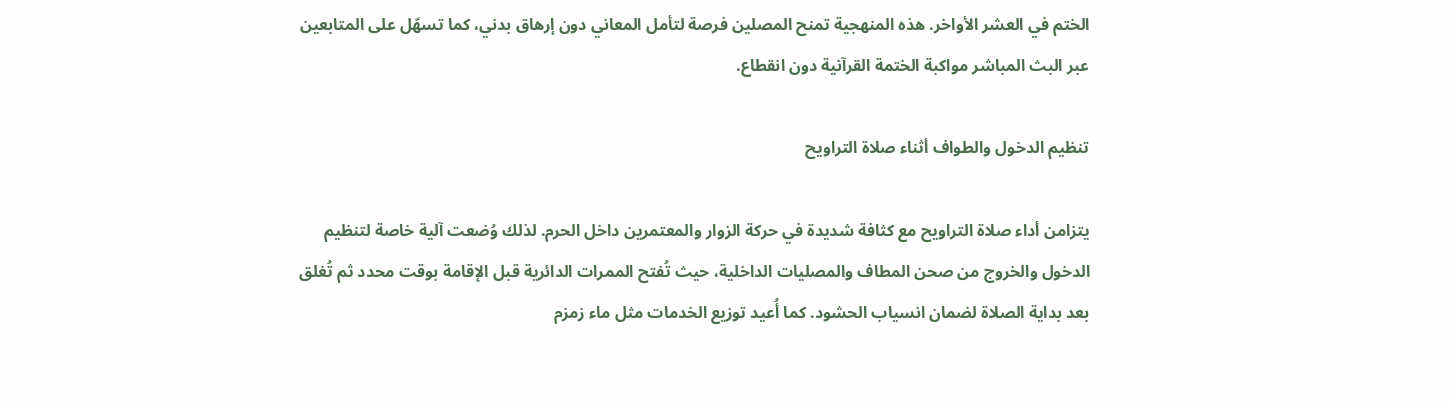الختم في العشر الأواخر. هذه المنهجية تمنح المصلين فرصة لتأمل المعاني دون إرهاق بدني، كما تسهّل على المتابعين عبر البث المباشر مواكبة الختمة القرآنية دون انقطاع.

تنظيم الدخول والطواف أثناء صلاة التراويح

يتزامن أداء صلاة التراويح مع كثافة شديدة في حركة الزوار والمعتمرين داخل الحرم. لذلك وُضعت آلية خاصة لتنظيم الدخول والخروج من صحن المطاف والمصليات الداخلية، حيث تُفتح الممرات الدائرية قبل الإقامة بوقت محدد ثم تُغلق بعد بداية الصلاة لضمان انسياب الحشود. كما أُعيد توزيع الخدمات مثل ماء زمزم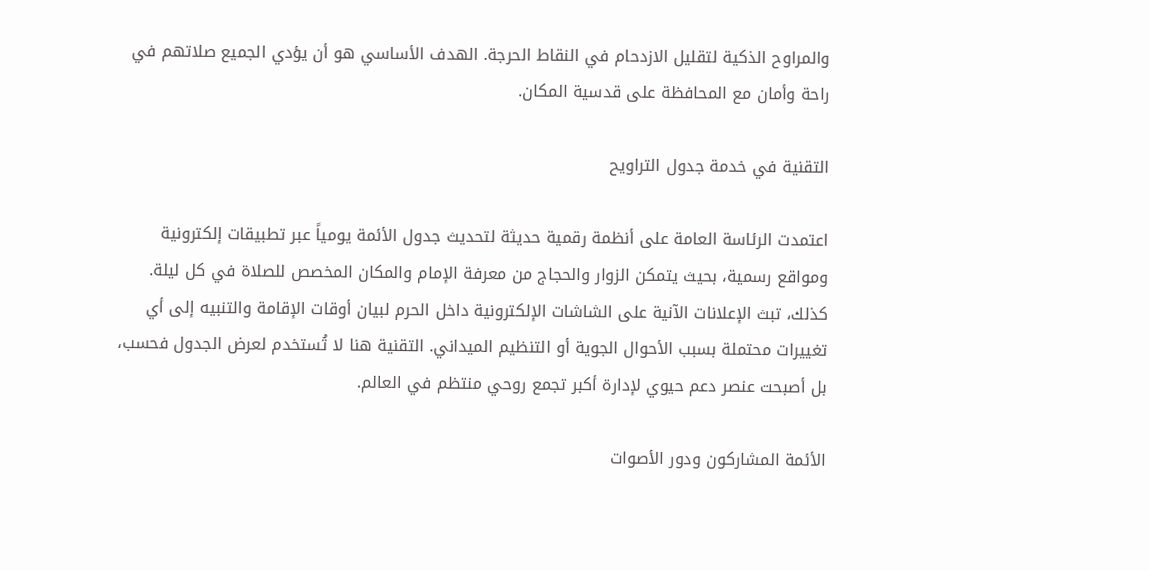والمراوح الذكية لتقليل الازدحام في النقاط الحرجة. الهدف الأساسي هو أن يؤدي الجميع صلاتهم في راحة وأمان مع المحافظة على قدسية المكان.

التقنية في خدمة جدول التراويح

اعتمدت الرئاسة العامة على أنظمة رقمية حديثة لتحديث جدول الأئمة يومياً عبر تطبيقات إلكترونية ومواقع رسمية، بحيث يتمكن الزوار والحجاج من معرفة الإمام والمكان المخصص للصلاة في كل ليلة. كذلك، تبث الإعلانات الآنية على الشاشات الإلكترونية داخل الحرم لبيان أوقات الإقامة والتنبيه إلى أي تغييرات محتملة بسبب الأحوال الجوية أو التنظيم الميداني. التقنية هنا لا تُستخدم لعرض الجدول فحسب، بل أصبحت عنصر دعم حيوي لإدارة أكبر تجمع روحي منتظم في العالم.

الأئمة المشاركون ودور الأصوات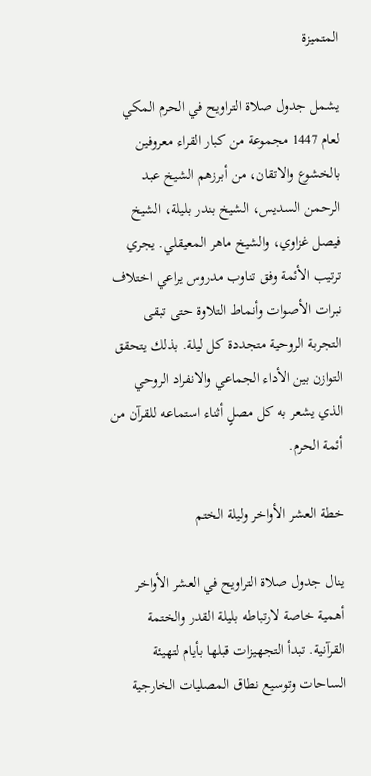المتميزة

يشمل جدول صلاة التراويح في الحرم المكي لعام 1447 مجموعة من كبار القراء معروفين بالخشوع والاتقان، من أبرزهم الشيخ عبد الرحمن السديس، الشيخ بندر بليلة، الشيخ فيصل غزاوي، والشيخ ماهر المعيقلي. يجري ترتيب الأئمة وفق تناوب مدروس يراعي اختلاف نبرات الأصوات وأنماط التلاوة حتى تبقى التجربة الروحية متجددة كل ليلة. بذلك يتحقق التوازن بين الأداء الجماعي والانفراد الروحي الذي يشعر به كل مصلٍ أثناء استماعه للقرآن من أئمة الحرم.

خطة العشر الأواخر وليلة الختم

ينال جدول صلاة التراويح في العشر الأواخر أهمية خاصة لارتباطه بليلة القدر والختمة القرآنية. تبدأ التجهيزات قبلها بأيام لتهيئة الساحات وتوسيع نطاق المصليات الخارجية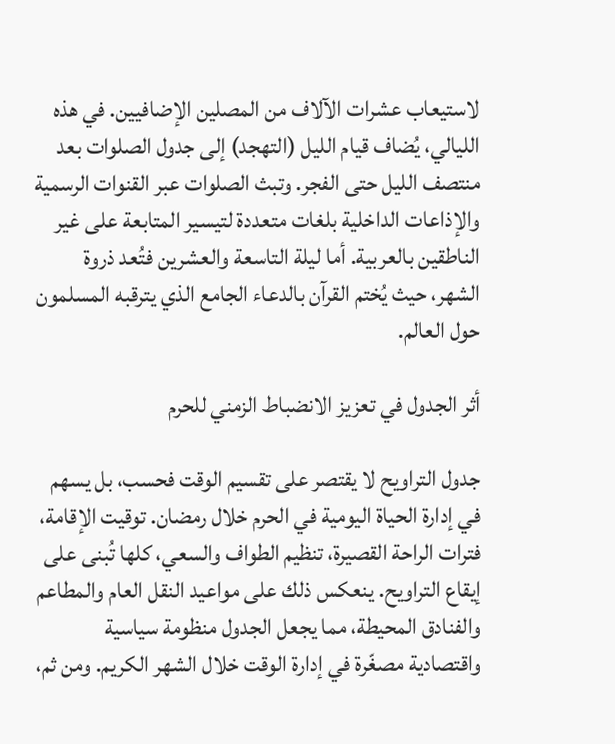لاستيعاب عشرات الآلاف من المصلين الإضافيين. في هذه الليالي، يُضاف قيام الليل (التهجد) إلى جدول الصلوات بعد منتصف الليل حتى الفجر. وتبث الصلوات عبر القنوات الرسمية والإذاعات الداخلية بلغات متعددة لتيسير المتابعة على غير الناطقين بالعربية. أما ليلة التاسعة والعشرين فتُعد ذروة الشهر، حيث يُختم القرآن بالدعاء الجامع الذي يترقبه المسلمون حول العالم.

أثر الجدول في تعزيز الانضباط الزمني للحرم

جدول التراويح لا يقتصر على تقسيم الوقت فحسب، بل يسهم في إدارة الحياة اليومية في الحرم خلال رمضان. توقيت الإقامة، فترات الراحة القصيرة، تنظيم الطواف والسعي، كلها تُبنى على إيقاع التراويح. ينعكس ذلك على مواعيد النقل العام والمطاعم والفنادق المحيطة، مما يجعل الجدول منظومة سياسية واقتصادية مصغّرة في إدارة الوقت خلال الشهر الكريم. ومن ثم،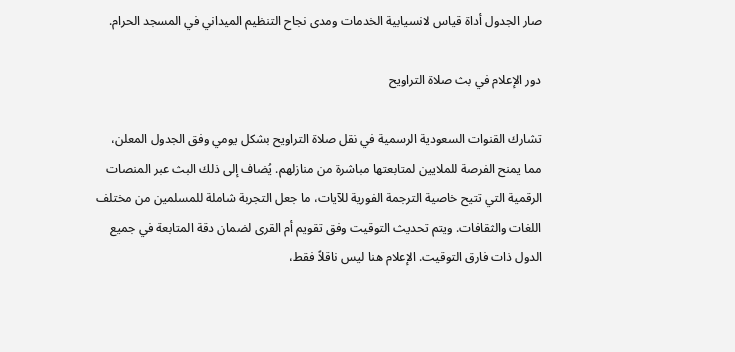صار الجدول أداة قياس لانسيابية الخدمات ومدى نجاح التنظيم الميداني في المسجد الحرام.

دور الإعلام في بث صلاة التراويح

تشارك القنوات السعودية الرسمية في نقل صلاة التراويح بشكل يومي وفق الجدول المعلن، مما يمنح الفرصة للملايين لمتابعتها مباشرة من منازلهم. يُضاف إلى ذلك البث عبر المنصات الرقمية التي تتيح خاصية الترجمة الفورية للآيات، ما جعل التجربة شاملة للمسلمين من مختلف اللغات والثقافات. ويتم تحديث التوقيت وفق تقويم أم القرى لضمان دقة المتابعة في جميع الدول ذات فارق التوقيت. الإعلام هنا ليس ناقلاً فقط،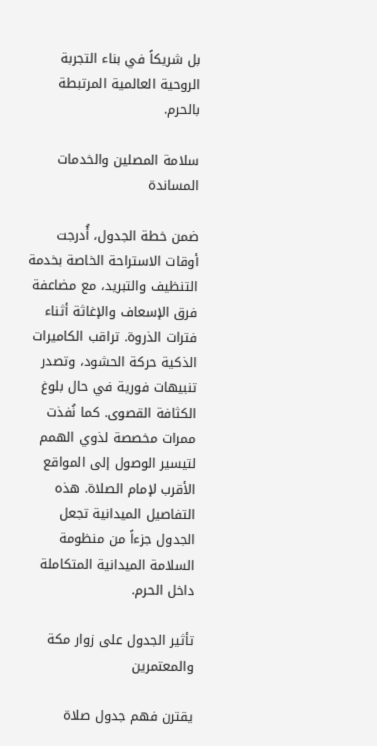بل شريكاً في بناء التجربة الروحية العالمية المرتبطة بالحرم.

سلامة المصلين والخدمات المساندة

ضمن خطة الجدول، أُدرجت أوقات الاستراحة الخاصة بخدمة التنظيف والتبريد، مع مضاعفة فرق الإسعاف والإغاثة أثناء فترات الذروة. تراقب الكاميرات الذكية حركة الحشود، وتصدر تنبيهات فورية في حال بلوغ الكثافة القصوى. كما نُفذت ممرات مخصصة لذوي الهمم لتيسير الوصول إلى المواقع الأقرب لإمام الصلاة. هذه التفاصيل الميدانية تجعل الجدول جزءاً من منظومة السلامة الميدانية المتكاملة داخل الحرم.

تأثير الجدول على زوار مكة والمعتمرين

يقترن فهم جدول صلاة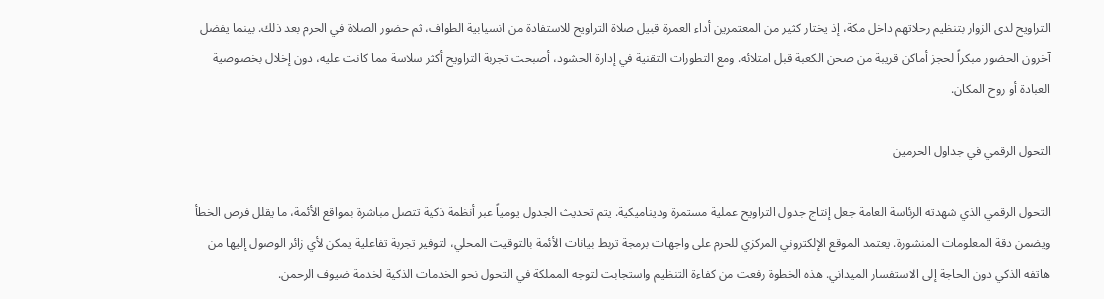التراويح لدى الزوار بتنظيم رحلاتهم داخل مكة، إذ يختار كثير من المعتمرين أداء العمرة قبيل صلاة التراويح للاستفادة من انسيابية الطواف، ثم حضور الصلاة في الحرم بعد ذلك. بينما يفضل آخرون الحضور مبكراً لحجز أماكن قريبة من صحن الكعبة قبل امتلائه. ومع التطورات التقنية في إدارة الحشود، أصبحت تجربة التراويح أكثر سلاسة مما كانت عليه، دون إخلال بخصوصية العبادة أو روح المكان.

التحول الرقمي في جداول الحرمين

التحول الرقمي الذي شهدته الرئاسة العامة جعل إنتاج جدول التراويح عملية مستمرة وديناميكية. يتم تحديث الجدول يومياً عبر أنظمة ذكية تتصل مباشرة بمواقع الأئمة، ما يقلل فرص الخطأ ويضمن دقة المعلومات المنشورة. يعتمد الموقع الإلكتروني المركزي للحرم على واجهات برمجة تربط بيانات الأئمة بالتوقيت المحلي، لتوفير تجربة تفاعلية يمكن لأي زائر الوصول إليها من هاتفه الذكي دون الحاجة إلى الاستفسار الميداني. هذه الخطوة رفعت من كفاءة التنظيم واستجابت لتوجه المملكة في التحول نحو الخدمات الذكية لخدمة ضيوف الرحمن.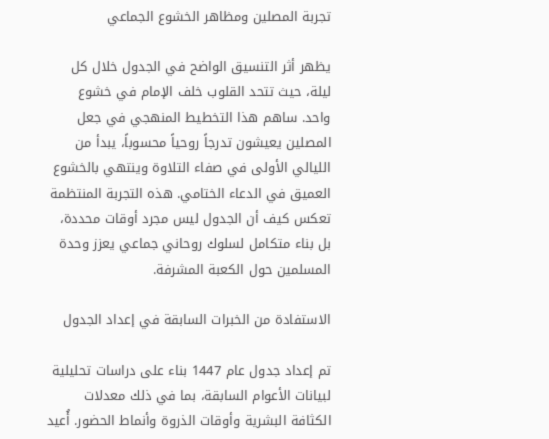تجربة المصلين ومظاهر الخشوع الجماعي

يظهر أثر التنسيق الواضح في الجدول خلال كل ليلة، حيث تتحد القلوب خلف الإمام في خشوع واحد. ساهم هذا التخطيط المنهجي في جعل المصلين يعيشون تدرجاً روحياً محسوباً، يبدأ من الليالي الأولى في صفاء التلاوة وينتهي بالخشوع العميق في الدعاء الختامي. هذه التجربة المنتظمة تعكس كيف أن الجدول ليس مجرد أوقات محددة، بل بناء متكامل لسلوك روحاني جماعي يعزز وحدة المسلمين حول الكعبة المشرفة.

الاستفادة من الخبرات السابقة في إعداد الجدول

تم إعداد جدول عام 1447 بناء على دراسات تحليلية لبيانات الأعوام السابقة، بما في ذلك معدلات الكثافة البشرية وأوقات الذروة وأنماط الحضور. أُعيد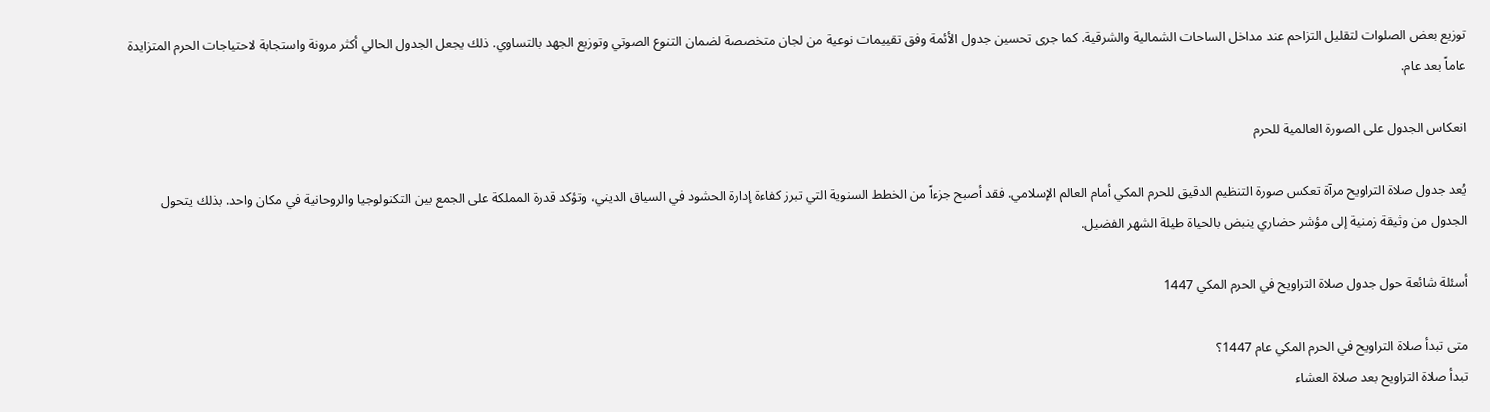توزيع بعض الصلوات لتقليل التزاحم عند مداخل الساحات الشمالية والشرقية. كما جرى تحسين جدول الأئمة وفق تقييمات نوعية من لجان متخصصة لضمان التنوع الصوتي وتوزيع الجهد بالتساوي. ذلك يجعل الجدول الحالي أكثر مرونة واستجابة لاحتياجات الحرم المتزايدة عاماً بعد عام.

انعكاس الجدول على الصورة العالمية للحرم

يُعد جدول صلاة التراويح مرآة تعكس صورة التنظيم الدقيق للحرم المكي أمام العالم الإسلامي. فقد أصبح جزءاً من الخطط السنوية التي تبرز كفاءة إدارة الحشود في السياق الديني، وتؤكد قدرة المملكة على الجمع بين التكنولوجيا والروحانية في مكان واحد. بذلك يتحول الجدول من وثيقة زمنية إلى مؤشر حضاري ينبض بالحياة طيلة الشهر الفضيل.

أسئلة شائعة حول جدول صلاة التراويح في الحرم المكي 1447

متى تبدأ صلاة التراويح في الحرم المكي عام 1447؟
تبدأ صلاة التراويح بعد صلاة العشاء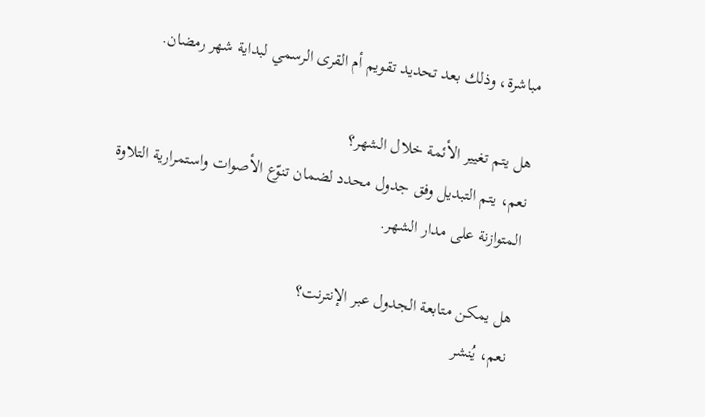مباشرة، وذلك بعد تحديد تقويم أم القرى الرسمي لبداية شهر رمضان.

هل يتم تغيير الأئمة خلال الشهر؟
نعم، يتم التبديل وفق جدول محدد لضمان تنوّع الأصوات واستمرارية التلاوة المتوازنة على مدار الشهر.

هل يمكن متابعة الجدول عبر الإنترنت؟
نعم، يُنشر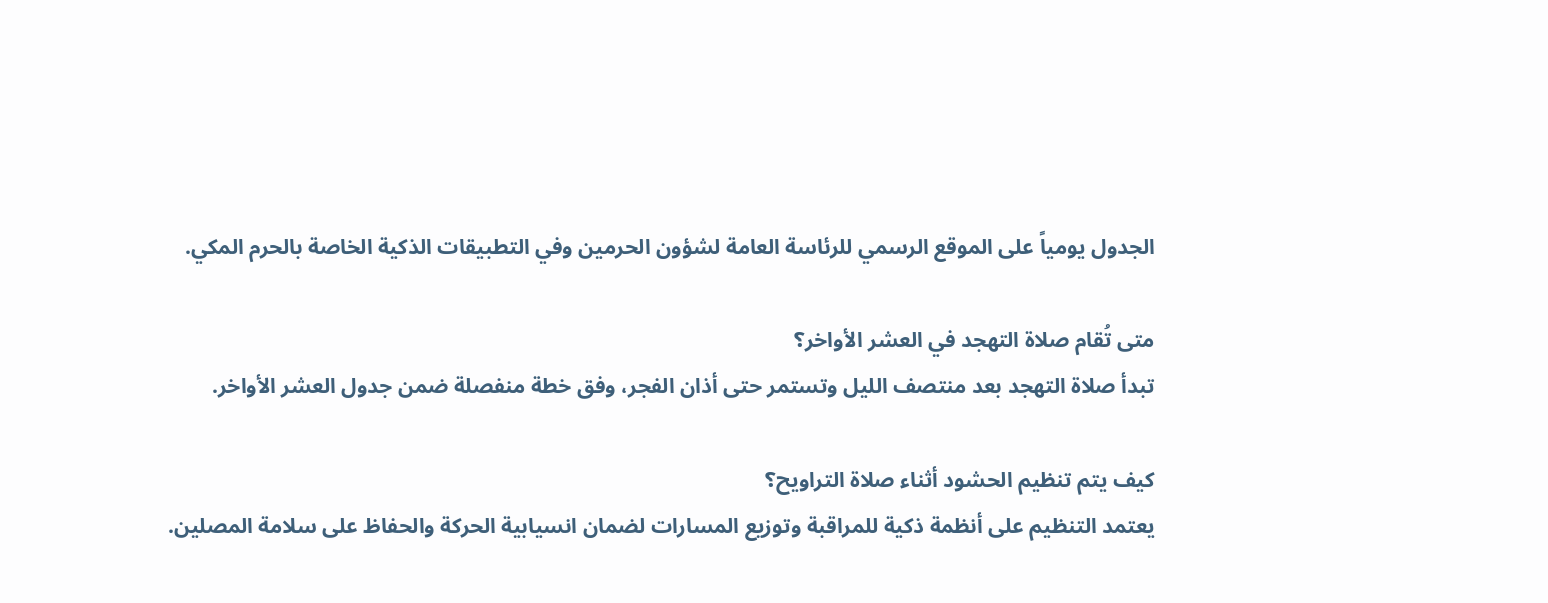الجدول يومياً على الموقع الرسمي للرئاسة العامة لشؤون الحرمين وفي التطبيقات الذكية الخاصة بالحرم المكي.

متى تُقام صلاة التهجد في العشر الأواخر؟
تبدأ صلاة التهجد بعد منتصف الليل وتستمر حتى أذان الفجر، وفق خطة منفصلة ضمن جدول العشر الأواخر.

كيف يتم تنظيم الحشود أثناء صلاة التراويح؟
يعتمد التنظيم على أنظمة ذكية للمراقبة وتوزيع المسارات لضمان انسيابية الحركة والحفاظ على سلامة المصلين.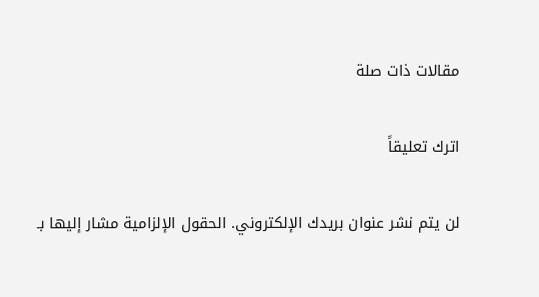مقالات ذات صلة

اترك تعليقاً

لن يتم نشر عنوان بريدك الإلكتروني. الحقول الإلزامية مشار إليها بـ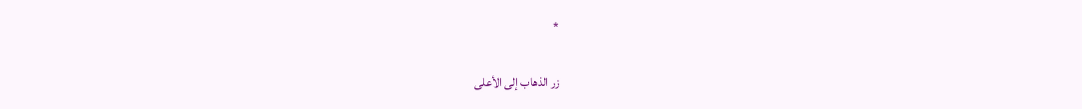*

زر الذهاب إلى الأعلى